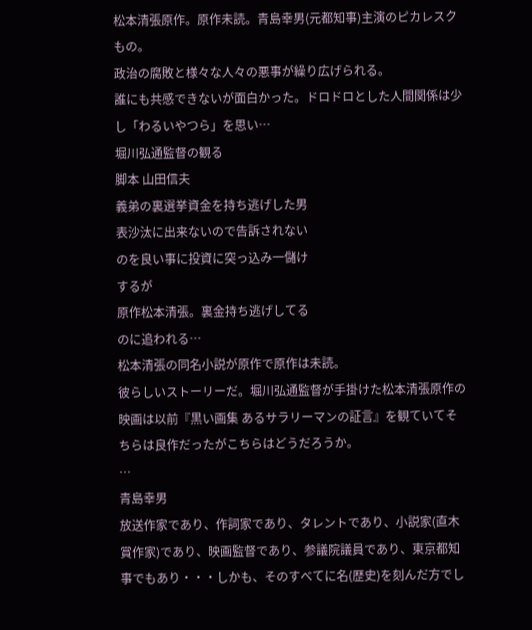松本清張原作。原作未読。青島幸男(元都知事)主演のピカレスクもの。
政治の腐敗と様々な人々の悪事が繰り広げられる。
誰にも共感できないが面白かった。ドロドロとした人間関係は少し「わるいやつら」を思い…
堀川弘通監督の観る
脚本 山田信夫
義弟の裏選挙資金を持ち逃げした男
表沙汰に出来ないので告訴されない
のを良い事に投資に突っ込み一儲け
するが
原作松本清張。裏金持ち逃げしてる
のに追われる…
松本清張の同名小説が原作で原作は未読。
彼らしいストーリーだ。堀川弘通監督が手掛けた松本清張原作の映画は以前『黒い画集 あるサラリーマンの証言』を観ていてそちらは良作だったがこちらはどうだろうか。
…
青島幸男
放送作家であり、作詞家であり、タレントであり、小説家(直木賞作家)であり、映画監督であり、参議院議員であり、東京都知事でもあり・・・しかも、そのすべてに名(歴史)を刻んだ方でし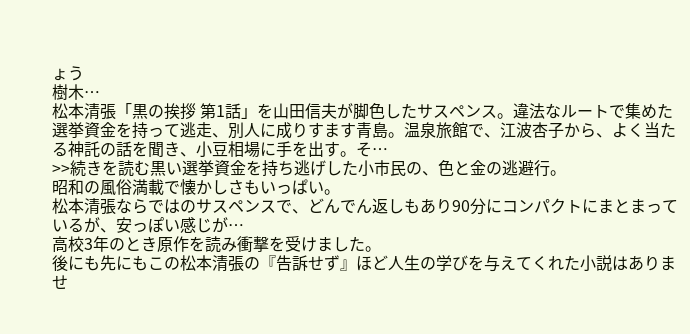ょう
樹木…
松本清張「黒の挨拶 第1話」を山田信夫が脚色したサスペンス。違法なルートで集めた選挙資金を持って逃走、別人に成りすます青島。温泉旅館で、江波杏子から、よく当たる神託の話を聞き、小豆相場に手を出す。そ…
>>続きを読む黒い選挙資金を持ち逃げした小市民の、色と金の逃避行。
昭和の風俗満載で懐かしさもいっぱい。
松本清張ならではのサスペンスで、どんでん返しもあり90分にコンパクトにまとまっているが、安っぽい感じが…
高校3年のとき原作を読み衝撃を受けました。
後にも先にもこの松本清張の『告訴せず』ほど人生の学びを与えてくれた小説はありませ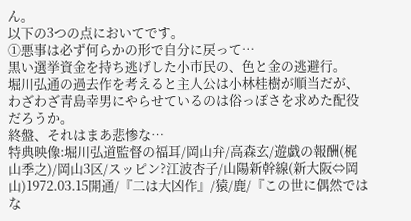ん。
以下の3つの点においてです。
①悪事は必ず何らかの形で自分に戻って…
黒い選挙資金を持ち逃げした小市民の、色と金の逃避行。
堀川弘通の過去作を考えると主人公は小林桂樹が順当だが、わざわざ青島幸男にやらせているのは俗っぽさを求めた配役だろうか。
終盤、それはまあ悲惨な…
特典映像:堀川弘道監督の福耳/岡山弁/高森玄/遊戯の報酬(梶山季之)/岡山3区/スッピン?江波杏子/山陽新幹線(新大阪⇔岡山)1972.03.15開通/『二は大凶作』/猿/鹿/『この世に偶然ではな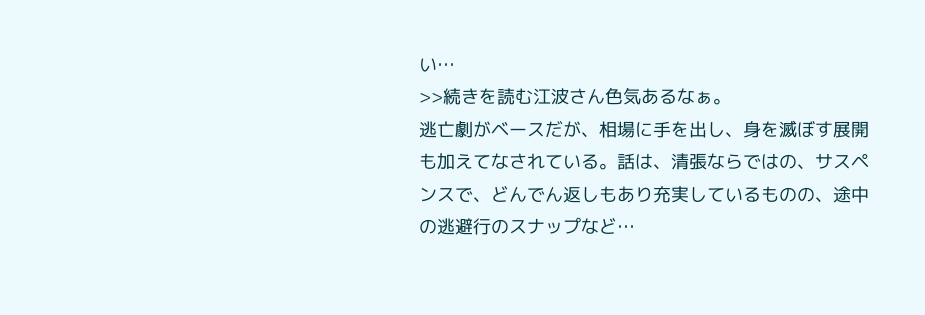い…
>>続きを読む江波さん色気あるなぁ。
逃亡劇がベースだが、相場に手を出し、身を滅ぼす展開も加えてなされている。話は、清張ならではの、サスペンスで、どんでん返しもあり充実しているものの、途中の逃避行のスナップなど…